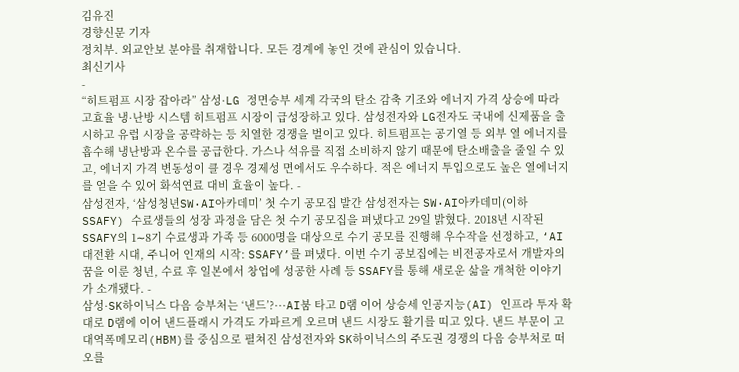김유진
경향신문 기자
정치부. 외교안보 분야를 취재합니다. 모든 경계에 놓인 것에 관심이 있습니다.
최신기사
-
“히트펌프 시장 잡아라” 삼성·LG 정면승부 세계 각국의 탄소 감축 기조와 에너지 가격 상승에 따라 고효율 냉·난방 시스템 히트펌프 시장이 급성장하고 있다. 삼성전자와 LG전자도 국내에 신제품을 출시하고 유럽 시장을 공략하는 등 치열한 경쟁을 벌이고 있다. 히트펌프는 공기열 등 외부 열 에너지를 흡수해 냉난방과 온수를 공급한다. 가스나 석유를 직접 소비하지 않기 때문에 탄소배출을 줄일 수 있고, 에너지 가격 변동성이 클 경우 경제성 면에서도 우수하다. 적은 에너지 투입으로도 높은 열에너지를 얻을 수 있어 화석연료 대비 효율이 높다. -
삼성전자, ‘삼성청년SW·AI아카데미’ 첫 수기 공모집 발간 삼성전자는 SW·AI아카데미(이하 SSAFY) 수료생들의 성장 과정을 담은 첫 수기 공모집을 펴냈다고 29일 밝혔다. 2018년 시작된 SSAFY의 1∼8기 수료생과 가족 등 6000명을 대상으로 수기 공모를 진행해 우수작을 선정하고, ‘AI 대전환 시대, 주니어 인재의 시작: SSAFY’를 펴냈다. 이번 수기 공보집에는 비전공자로서 개발자의 꿈을 이룬 청년, 수료 후 일본에서 창업에 성공한 사례 등 SSAFY를 통해 새로운 삶을 개척한 이야기가 소개됐다. -
삼성·SK하이닉스 다음 승부처는 ‘낸드’?···AI붐 타고 D램 이어 상승세 인공지능(AI) 인프라 투자 확대로 D램에 이어 낸드플래시 가격도 가파르게 오르며 낸드 시장도 활기를 띠고 있다. 낸드 부문이 고대역폭메모리(HBM)를 중심으로 펼쳐진 삼성전자와 SK하이닉스의 주도권 경쟁의 다음 승부처로 떠오를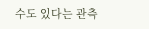수도 있다는 관측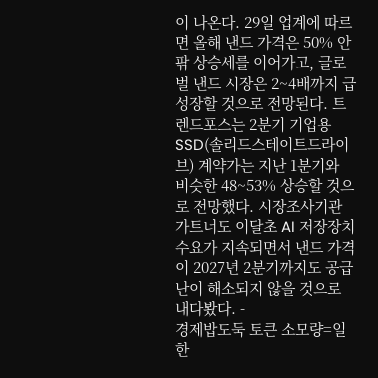이 나온다. 29일 업계에 따르면 올해 낸드 가격은 50% 안팎 상승세를 이어가고, 글로벌 낸드 시장은 2~4배까지 급성장할 것으로 전망된다. 트렌드포스는 2분기 기업용 SSD(솔리드스테이트드라이브) 계약가는 지난 1분기와 비슷한 48~53% 상승할 것으로 전망했다. 시장조사기관 가트너도 이달초 AI 저장장치 수요가 지속되면서 낸드 가격이 2027년 2분기까지도 공급난이 해소되지 않을 것으로 내다봤다. -
경제밥도둑 토큰 소모량=일 한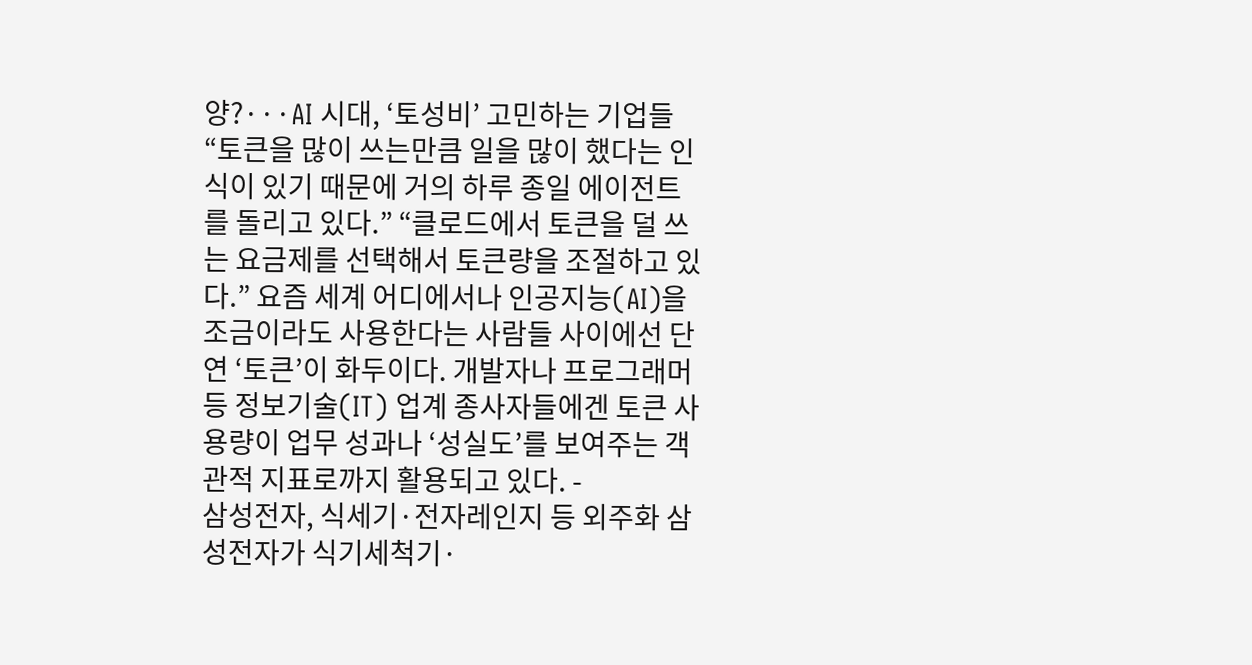양?···AI 시대, ‘토성비’ 고민하는 기업들 “토큰을 많이 쓰는만큼 일을 많이 했다는 인식이 있기 때문에 거의 하루 종일 에이전트를 돌리고 있다.” “클로드에서 토큰을 덜 쓰는 요금제를 선택해서 토큰량을 조절하고 있다.” 요즘 세계 어디에서나 인공지능(AI)을 조금이라도 사용한다는 사람들 사이에선 단연 ‘토큰’이 화두이다. 개발자나 프로그래머 등 정보기술(IT) 업계 종사자들에겐 토큰 사용량이 업무 성과나 ‘성실도’를 보여주는 객관적 지표로까지 활용되고 있다. -
삼성전자, 식세기·전자레인지 등 외주화 삼성전자가 식기세척기·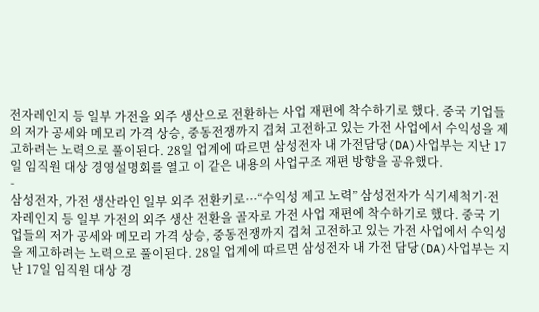전자레인지 등 일부 가전을 외주 생산으로 전환하는 사업 재편에 착수하기로 했다. 중국 기업들의 저가 공세와 메모리 가격 상승, 중동전쟁까지 겹쳐 고전하고 있는 가전 사업에서 수익성을 제고하려는 노력으로 풀이된다. 28일 업계에 따르면 삼성전자 내 가전담당(DA)사업부는 지난 17일 임직원 대상 경영설명회를 열고 이 같은 내용의 사업구조 재편 방향을 공유했다.
-
삼성전자, 가전 생산라인 일부 외주 전환키로···“수익성 제고 노력” 삼성전자가 식기세척기·전자레인지 등 일부 가전의 외주 생산 전환을 골자로 가전 사업 재편에 착수하기로 했다. 중국 기업들의 저가 공세와 메모리 가격 상승, 중동전쟁까지 겹쳐 고전하고 있는 가전 사업에서 수익성을 제고하려는 노력으로 풀이된다. 28일 업계에 따르면 삼성전자 내 가전 담당(DA)사업부는 지난 17일 임직원 대상 경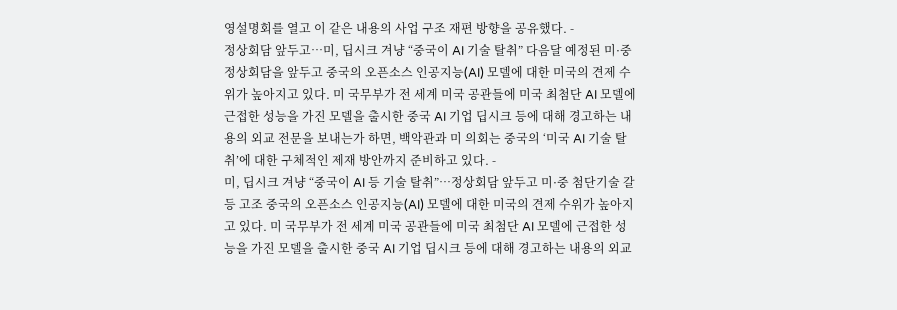영설명회를 열고 이 같은 내용의 사업 구조 재편 방향을 공유했다. -
정상회담 앞두고…미, 딥시크 겨냥 “중국이 AI 기술 탈취” 다음달 예정된 미·중 정상회담을 앞두고 중국의 오픈소스 인공지능(AI) 모델에 대한 미국의 견제 수위가 높아지고 있다. 미 국무부가 전 세계 미국 공관들에 미국 최첨단 AI 모델에 근접한 성능을 가진 모델을 출시한 중국 AI 기업 딥시크 등에 대해 경고하는 내용의 외교 전문을 보내는가 하면, 백악관과 미 의회는 중국의 ‘미국 AI 기술 탈취’에 대한 구체적인 제재 방안까지 준비하고 있다. -
미, 딥시크 겨냥 “중국이 AI 등 기술 탈취”…정상회담 앞두고 미·중 첨단기술 갈등 고조 중국의 오픈소스 인공지능(AI) 모델에 대한 미국의 견제 수위가 높아지고 있다. 미 국무부가 전 세계 미국 공관들에 미국 최첨단 AI 모델에 근접한 성능을 가진 모델을 출시한 중국 AI 기업 딥시크 등에 대해 경고하는 내용의 외교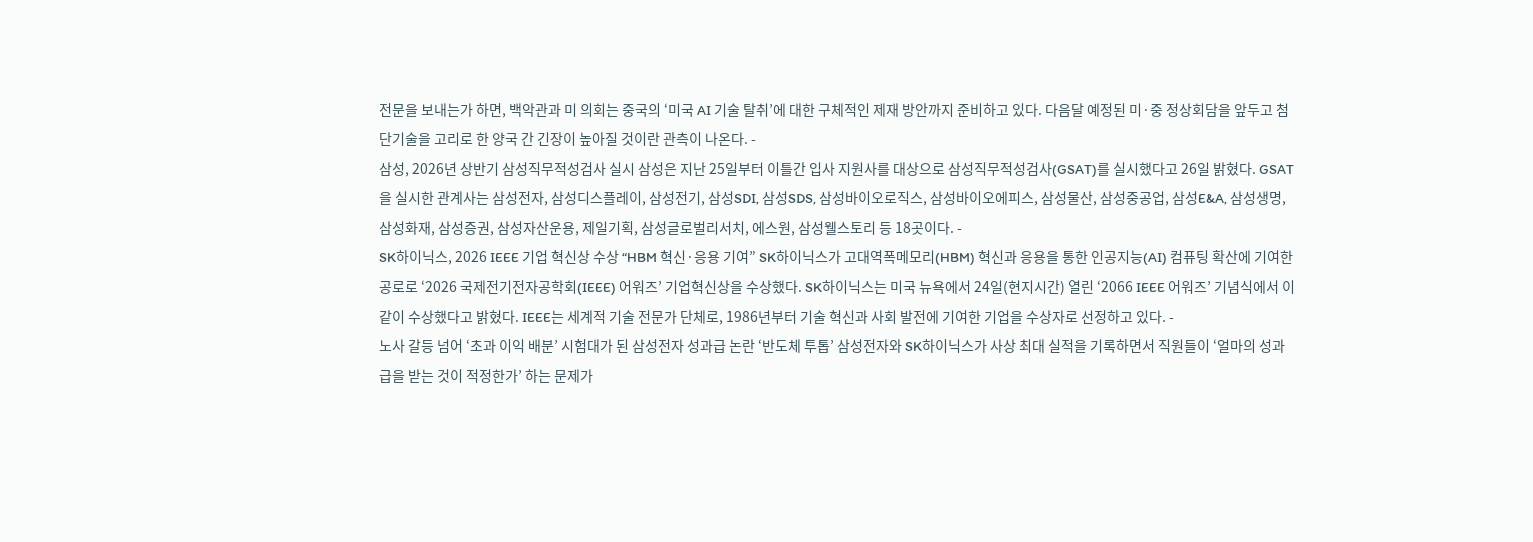전문을 보내는가 하면, 백악관과 미 의회는 중국의 ‘미국 AI 기술 탈취’에 대한 구체적인 제재 방안까지 준비하고 있다. 다음달 예정된 미·중 정상회담을 앞두고 첨단기술을 고리로 한 양국 간 긴장이 높아질 것이란 관측이 나온다. -
삼성, 2026년 상반기 삼성직무적성검사 실시 삼성은 지난 25일부터 이틀간 입사 지원사를 대상으로 삼성직무적성검사(GSAT)를 실시했다고 26일 밝혔다. GSAT을 실시한 관계사는 삼성전자, 삼성디스플레이, 삼성전기, 삼성SDI, 삼성SDS, 삼성바이오로직스, 삼성바이오에피스, 삼성물산, 삼성중공업, 삼성E&A, 삼성생명, 삼성화재, 삼성증권, 삼성자산운용, 제일기획, 삼성글로벌리서치, 에스원, 삼성웰스토리 등 18곳이다. -
SK하이닉스, 2026 IEEE 기업 혁신상 수상 “HBM 혁신·응용 기여” SK하이닉스가 고대역폭메모리(HBM) 혁신과 응용을 통한 인공지능(AI) 컴퓨팅 확산에 기여한 공로로 ‘2026 국제전기전자공학회(IEEE) 어워즈’ 기업혁신상을 수상했다. SK하이닉스는 미국 뉴욕에서 24일(현지시간) 열린 ‘2066 IEEE 어워즈’ 기념식에서 이같이 수상했다고 밝혔다. IEEE는 세계적 기술 전문가 단체로, 1986년부터 기술 혁신과 사회 발전에 기여한 기업을 수상자로 선정하고 있다. -
노사 갈등 넘어 ‘초과 이익 배분’ 시험대가 된 삼성전자 성과급 논란 ‘반도체 투톱’ 삼성전자와 SK하이닉스가 사상 최대 실적을 기록하면서 직원들이 ‘얼마의 성과급을 받는 것이 적정한가’ 하는 문제가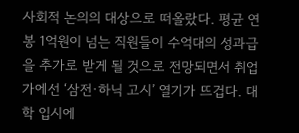사회적 논의의 대상으로 떠올랐다. 평균 연봉 1억원이 넘는 직원들이 수억대의 성과급을 추가로 받게 될 것으로 전망되면서 취업가에선 ‘삼전·하닉 고시’ 열기가 뜨겁다. 대학 입시에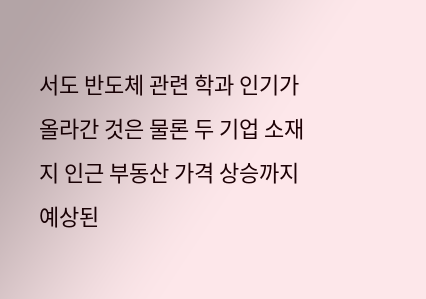서도 반도체 관련 학과 인기가 올라간 것은 물론 두 기업 소재지 인근 부동산 가격 상승까지 예상된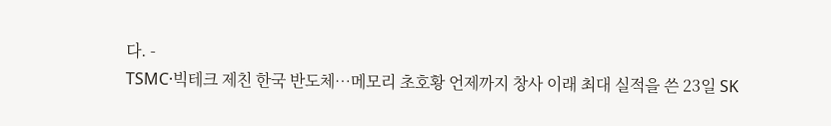다. -
TSMC·빅테크 제친 한국 반도체…메모리 초호황 언제까지 창사 이래 최대 실적을 쓴 23일 SK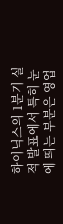하이닉스의 1분기 실적 발표에서 특히 눈에 띄는 부분은 영업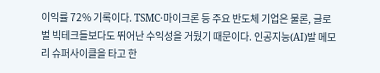이익률 72% 기록이다. TSMC·마이크론 등 주요 반도체 기업은 물론, 글로벌 빅테크들보다도 뛰어난 수익성을 거뒀기 때문이다. 인공지능(AI)발 메모리 슈퍼사이클을 타고 한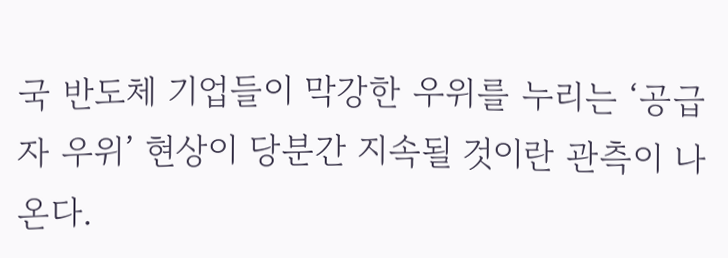국 반도체 기업들이 막강한 우위를 누리는 ‘공급자 우위’ 현상이 당분간 지속될 것이란 관측이 나온다.